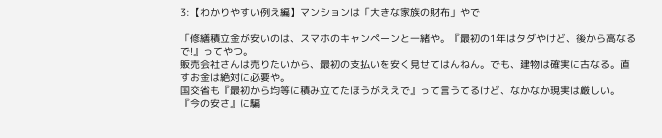3:【わかりやすい例え編】マンションは「大きな家族の財布」やで

「修繕積立金が安いのは、スマホのキャンペーンと一緒や。『最初の1年はタダやけど、後から高なるで!』ってやつ。
販売会社さんは売りたいから、最初の支払いを安く見せてはんねん。でも、建物は確実に古なる。直すお金は絶対に必要や。
国交省も『最初から均等に積み立てたほうがええで』って言うてるけど、なかなか現実は厳しい。
『今の安さ』に騙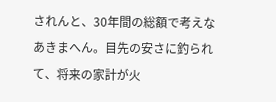されんと、30年間の総額で考えなあきまへん。目先の安さに釣られて、将来の家計が火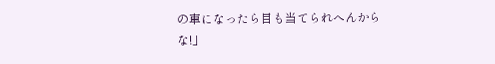の車になったら目も当てられへんからな!」